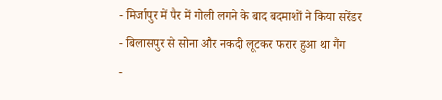- मिर्जापुर में पैर में गोली लगने के बाद बदमाशों ने किया सरेंडर
- बिलासपुर से सोना और नकदी लूटकर फरार हुआ था गैंग
-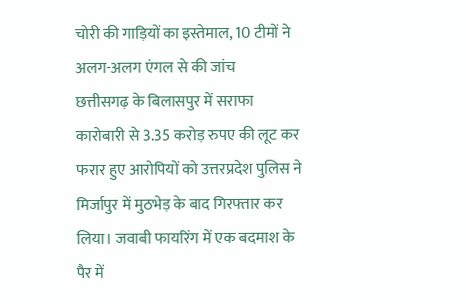चोरी की गाड़ियों का इस्तेमाल, 10 टीमों ने अलग-अलग एंगल से की जांच
छत्तीसगढ़ के बिलासपुर में सराफा कारोबारी से 3.35 करोड़ रुपए की लूट कर फरार हुए आरोपियों को उत्तरप्रदेश पुलिस ने मिर्जापुर में मुठभेड़ के बाद गिरफ्तार कर लिया। जवाबी फायरिंग में एक बदमाश के पैर में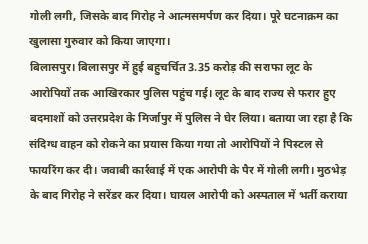गोली लगी, जिसके बाद गिरोह ने आत्मसमर्पण कर दिया। पूरे घटनाक्रम का खुलासा गुरुवार को किया जाएगा।
बिलासपुर। बिलासपुर में हुई बहुचर्चित 3.35 करोड़ की सराफा लूट के आरोपियों तक आखिरकार पुलिस पहुंच गई। लूट के बाद राज्य से फरार हुए बदमाशों को उत्तरप्रदेश के मिर्जापुर में पुलिस ने घेर लिया। बताया जा रहा है कि संदिग्ध वाहन को रोकने का प्रयास किया गया तो आरोपियों ने पिस्टल से फायरिंग कर दी। जवाबी कार्रवाई में एक आरोपी के पैर में गोली लगी। मुठभेड़ के बाद गिरोह ने सरेंडर कर दिया। घायल आरोपी को अस्पताल में भर्ती कराया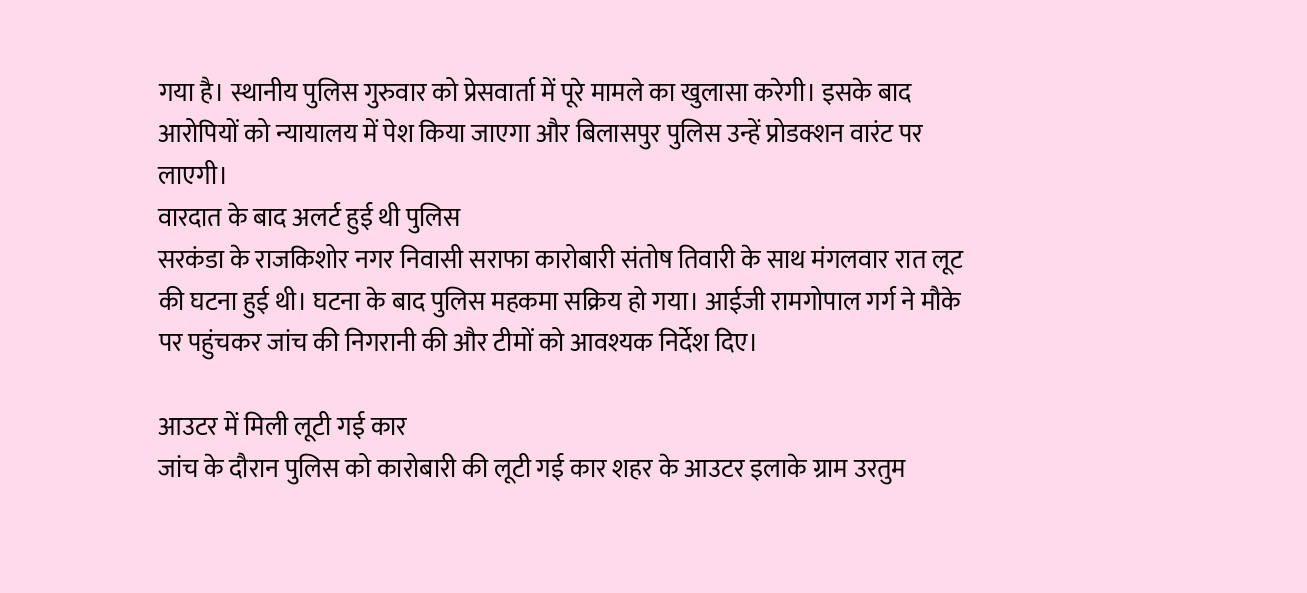गया है। स्थानीय पुलिस गुरुवार को प्रेसवार्ता में पूरे मामले का खुलासा करेगी। इसके बाद आरोपियों को न्यायालय में पेश किया जाएगा और बिलासपुर पुलिस उन्हें प्रोडक्शन वारंट पर लाएगी।
वारदात के बाद अलर्ट हुई थी पुलिस
सरकंडा के राजकिशोर नगर निवासी सराफा कारोबारी संतोष तिवारी के साथ मंगलवार रात लूट की घटना हुई थी। घटना के बाद पुलिस महकमा सक्रिय हो गया। आईजी रामगोपाल गर्ग ने मौके पर पहुंचकर जांच की निगरानी की और टीमों को आवश्यक निर्देश दिए।

आउटर में मिली लूटी गई कार
जांच के दौरान पुलिस को कारोबारी की लूटी गई कार शहर के आउटर इलाके ग्राम उरतुम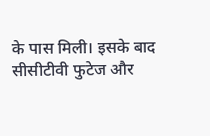के पास मिली। इसके बाद सीसीटीवी फुटेज और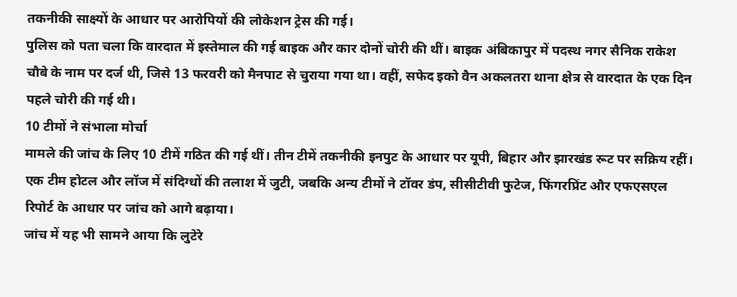तकनीकी साक्ष्यों के आधार पर आरोपियों की लोकेशन ट्रेस की गई।
पुलिस को पता चला कि वारदात में इस्तेमाल की गई बाइक और कार दोनों चोरी की थीं। बाइक अंबिकापुर में पदस्थ नगर सैनिक राकेश चौबे के नाम पर दर्ज थी, जिसे 13 फरवरी को मैनपाट से चुराया गया था। वहीं, सफेद इको वैन अकलतरा थाना क्षेत्र से वारदात के एक दिन पहले चोरी की गई थी।
10 टीमों ने संभाला मोर्चा
मामले की जांच के लिए 10 टीमें गठित की गई थीं। तीन टीमें तकनीकी इनपुट के आधार पर यूपी, बिहार और झारखंड रूट पर सक्रिय रहीं। एक टीम होटल और लॉज में संदिग्धों की तलाश में जुटी, जबकि अन्य टीमों ने टॉवर डंप, सीसीटीवी फुटेज, फिंगरप्रिंट और एफएसएल रिपोर्ट के आधार पर जांच को आगे बढ़ाया।
जांच में यह भी सामने आया कि लुटेरे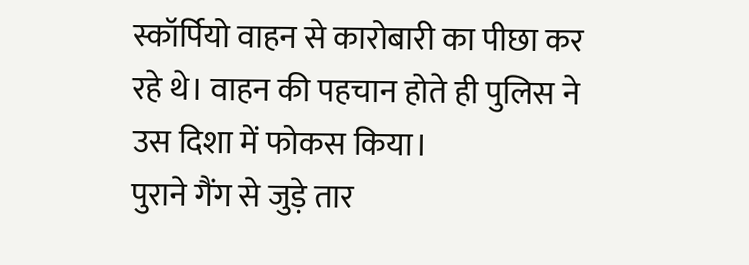स्कॉर्पियो वाहन से कारोबारी का पीछा कर रहे थे। वाहन की पहचान होते ही पुलिस ने उस दिशा में फोकस किया।
पुराने गैंग से जुड़े तार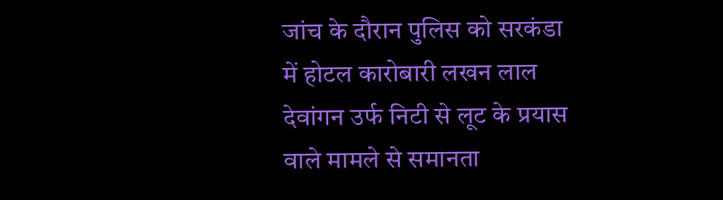जांच के दौरान पुलिस को सरकंडा में होटल कारोबारी लखन लाल देवांगन उर्फ निटी से लूट के प्रयास वाले मामले से समानता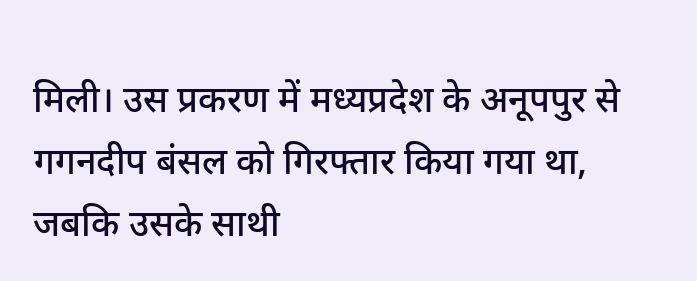मिली। उस प्रकरण में मध्यप्रदेश के अनूपपुर से गगनदीप बंसल को गिरफ्तार किया गया था, जबकि उसके साथी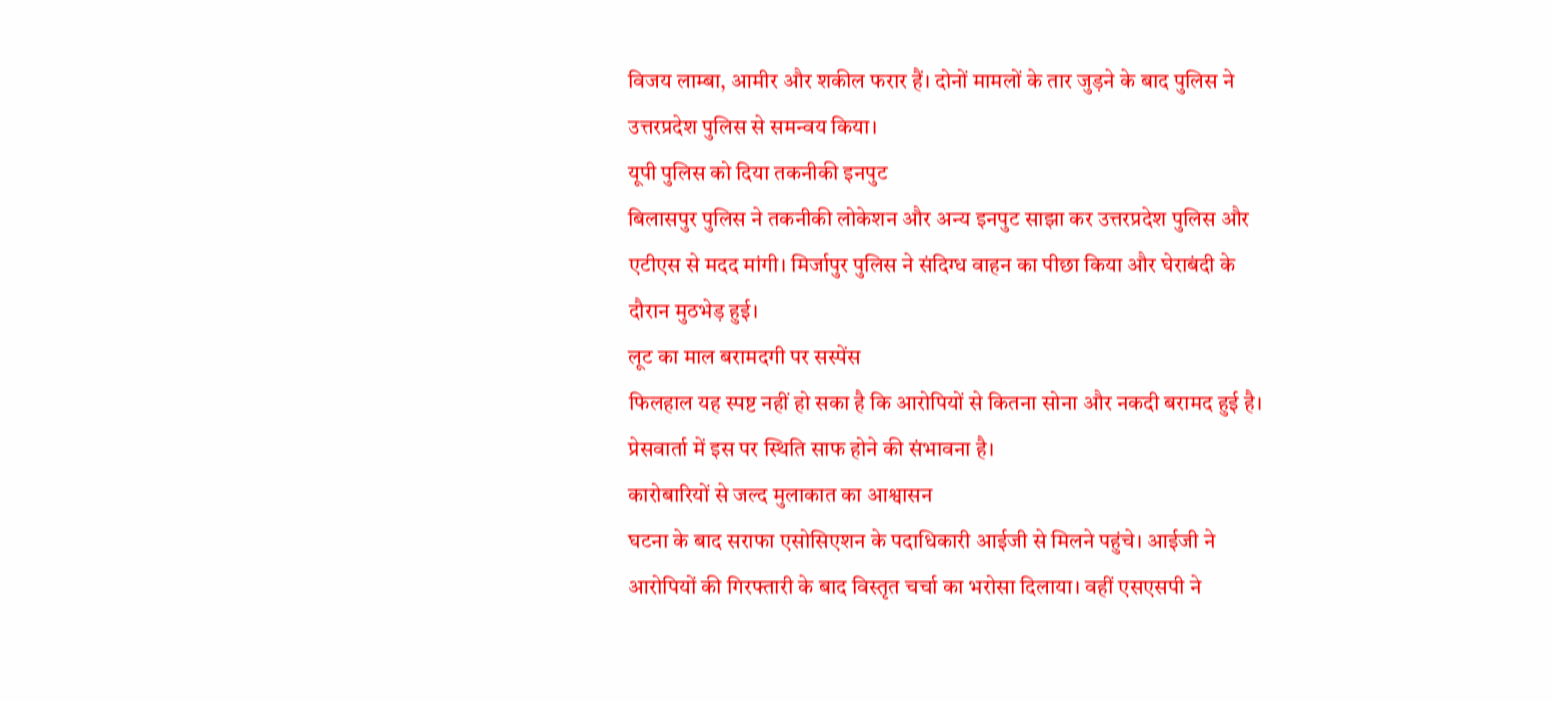विजय लाम्बा, आमीर और शकील फरार हैं। दोनों मामलों के तार जुड़ने के बाद पुलिस ने उत्तरप्रदेश पुलिस से समन्वय किया।
यूपी पुलिस को दिया तकनीकी इनपुट
बिलासपुर पुलिस ने तकनीकी लोकेशन और अन्य इनपुट साझा कर उत्तरप्रदेश पुलिस और एटीएस से मदद मांगी। मिर्जापुर पुलिस ने संदिग्ध वाहन का पीछा किया और घेराबंदी के दौरान मुठभेड़ हुई।
लूट का माल बरामदगी पर सस्पेंस
फिलहाल यह स्पष्ट नहीं हो सका है कि आरोपियों से कितना सोना और नकदी बरामद हुई है। प्रेसवार्ता में इस पर स्थिति साफ होने की संभावना है।
कारोबारियों से जल्द मुलाकात का आश्वासन
घटना के बाद सराफा एसोसिएशन के पदाधिकारी आईजी से मिलने पहुंचे। आईजी ने आरोपियों की गिरफ्तारी के बाद विस्तृत चर्चा का भरोसा दिलाया। वहीं एसएसपी ने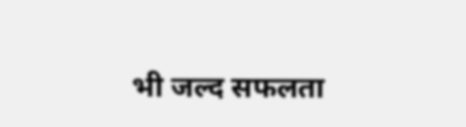भी जल्द सफलता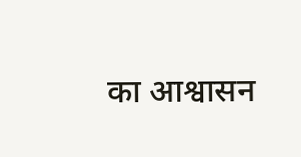का आश्वासन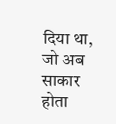दिया था, जो अब साकार होता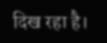दिख रहा है।